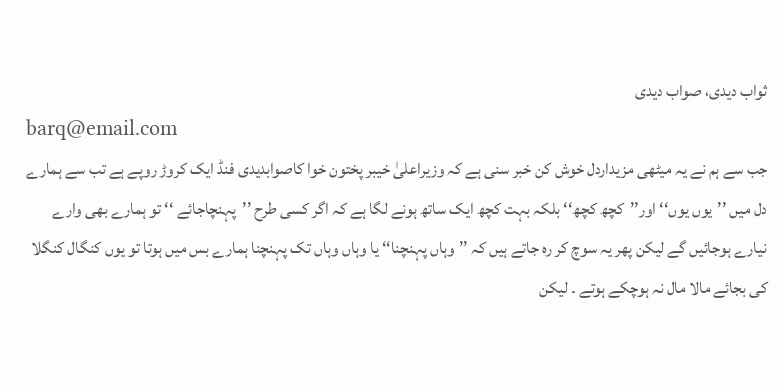ثواب دیدی، صواب دیدی
barq@email.com
جب سے ہم نے یہ میٹھی مزیداردل خوش کن خبر سنی ہے کہ وزیراعلیٰ خیبر پختون خوا کاصوابدیدی فنڈ ایک کروڑ روپے ہے تب سے ہمارے دل میں ’’یوں یوں‘‘ اور’’کچھ کچھ‘‘ بلکہ بہت کچھ ایک ساتھ ہونے لگا ہے کہ اگر کسی طرح ’’پہنچاجائے ‘‘ تو ہمارے بھی وارے نیارے ہوجائیں گے لیکن پھر یہ سوچ کر رہ جاتے ہیں کہ ’’وہاں پہنچنا‘‘ یا وہاں وہاں تک پہنچنا ہمارے بس میں ہوتا تو یوں کنگال کنگلا کی بجائے مالا مال نہ ہوچکے ہوتے ۔ لیکن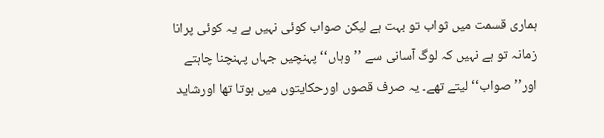ہماری قسمت میں ثواب تو بہت ہے لیکن صواب کوئی نہیں ہے یہ کوئی پرانا زمانہ تو ہے نہیں کہ لوگ آسانی سے ’’وہاں‘‘ پہنچیں جہاں پہنچنا چاہتے اور’’صواب‘‘ لیتے تھے۔ یہ صرف قصوں اورحکایتوں میں ہوتا تھا اورشاید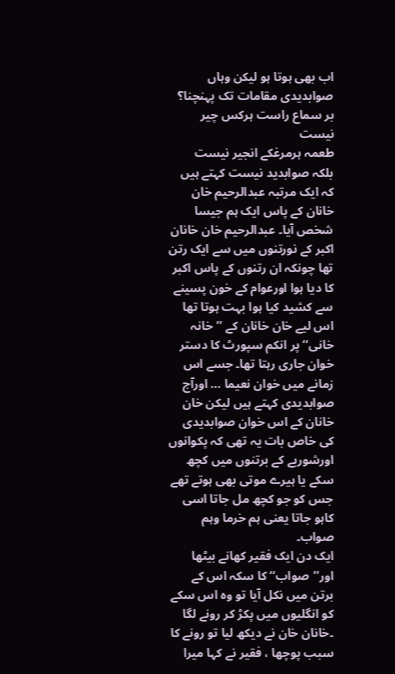اب بھی ہوتا ہو لیکن وہاں صوابدیدی مقامات تک پہنچنا؟
بر سماع راست ہرکس چیر نیست
طعمہ ہرمرغکے انجیر نیست
بلکہ صوابدید نیست کہتے ہیں کہ ایک مرتبہ عبدالرحیم خان خانان کے پاس ایک ہم جیسا شخص آیا۔ عبدالرحیم خان خانان اکبر کے نورتنوں میں سے ایک رتن تھا چونکہ ان رتنوں کے پاس اکبر کا دیا ہوا اورعوام کے خون پسینے سے کشید کیا ہوا بہت ہوتا تھا اس لیے خان خانان کے ’’خانہ خانی‘‘ پر انکم سپورٹ کا دستر خوان جاری رہتا تھا۔ جسے اس زمانے میں خوان نعیما … اورآج صوابدیدی کہتے ہیں لیکن خان خانان کے اس خوان صوابدیدی کی خاص بات یہ تھی کہ پکوانوں اورشوربے کے برتنوں میں کچھ سکے یا ہیرے موتی بھی ہوتے تھے جس کو جو کچھ مل جاتا اسی کاہو جاتا یعنی ہم خرما وہم صواب۔
ایک دن ایک فقیر کھانے بیٹھا اور’’صواب‘‘ کا سکہ اس کے برتن میں نکل آیا تو وہ اس سکے کو انگلیوں میں پکڑ کر رونے لگا ۔خانان خان نے دیکھ لیا تو رونے کا سبب پوچھا ، فقیر نے کہا میرا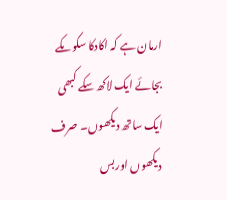ارمان ہے کہ اکادکا سکوںکے بجائے ایک لاکھ سکے کبھی ایک ساتھ دیکھوں۔ صرف دیکھوں اوربس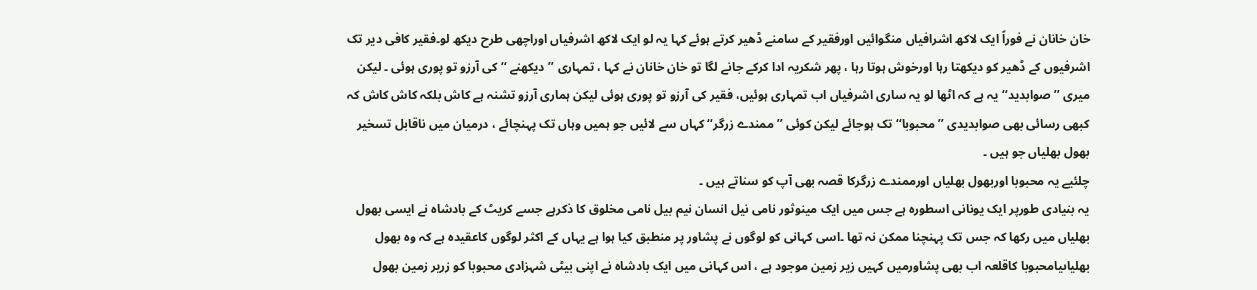خان خانان نے فوراً ایک لاکھ اشرافیاں منگوائیں اورفقیر کے سامنے ڈھیر کرتے ہوئے کہا یہ لو ایک لاکھ اشرفیاں اوراچھی طرح دیکھ لو۔فقیر کافی دیر تک اشرفیوں کے ڈھیر کو دیکھتا رہا اورخوش ہوتا رہا ، پھر شکریہ ادا کرکے جانے لگا تو خان خانان نے کہا ، تمہاری ’’دیکھنے ‘‘ کی آرزو تو پوری ہوئی ۔ لیکن میری ’’صوابدید‘‘ یہ ہے کہ اٹھا لو یہ ساری اشرفیاں اب تمہاری ہوئیں، فقیر کی آرزو تو پوری ہوئی لیکن ہماری آرزو تشنہ ہے کاش بلکہ کاش کاش کہ کبھی رسائی بھی صوابدیدی ’’محبوبا‘‘ تک ہوجائے لیکن کوئی ’’ممندے زرگر‘‘ کہاں سے لائیں جو ہمیں وہاں تک پہنچائے ، درمیان میں ناقابل تسخیر بھول بھلیاں جو ہیں ۔
چلئیے یہ محبوبا اوربھول بھلیاں اورممندے زرگرکا قصہ بھی آپ کو سناتے ہیں ۔
یہ بنیادی طورپر ایک یونانی اسطورہ ہے جس میں ایک مینوثور نامی نیل انسان نیم بیل نامی مخلوق کا ذکرہے جسے کریٹ کے بادشاہ نے ایسی بھول بھلیاں میں رکھا کہ جس تک پہنچنا ممکن نہ تھا ۔اسی کہانی کو لوگوں نے پشاور پر منطبق کیا ہوا ہے یہاں کے اکثر لوگوں کاعقیدہ ہے کہ وہ بھول بھلیاںیامحبوبا کاقلعہ اب بھی پشاورمیں کہیں زیر زمین موجود ہے ، اس کہانی میں ایک بادشاہ نے اپنی بیٹی شہزادی محبوبا کو زریر زمین بھول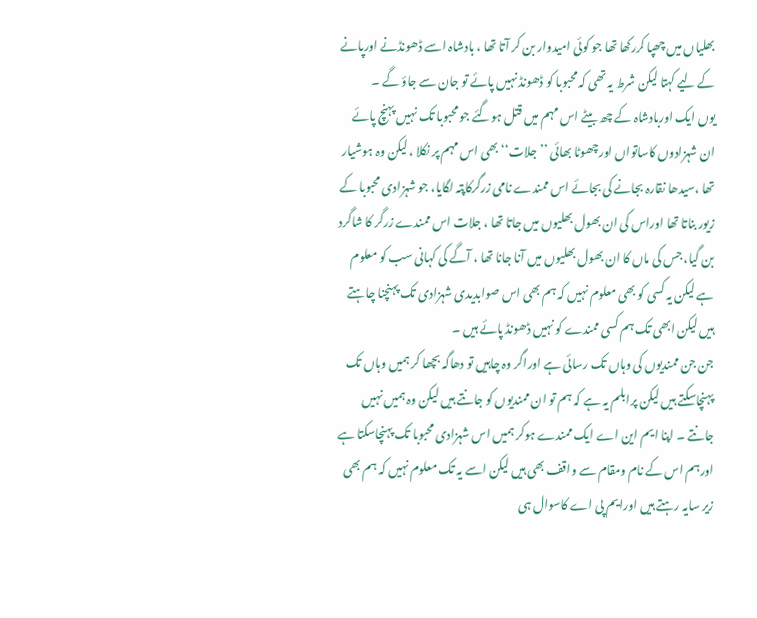بھلیاں میں چھپا کررکھا تھا جو کوئی امیدوار بن کر آتا تھا ، بادشاہ اسے ڈھونڈنے اورپانے کے لیے کہتا لیکن شرط یہ تھی کہ محبوبا کو ڈھونڈ نہیں پائے تو جان سے جاؤ گے ۔
یوں ایک اوربادشاہ کے چھ بیٹے اس مہم میں قتل ہوگئے جو محبوبا تک نہیں پہنچ پائے ان شہزادوں کاساتواں اورچھوٹا بھائی ’’جلات‘‘ بھی اس مہم پر نکلا ، لیکن وہ ہوشیار تھا ،سیدھا نقارہ بجانے کی بجائے اس ممندے نامی زرگرکاپتہ لگایا، جو شہزادی محبوبا کے زیور بناتا تھا اوراس کی ان بھول بھلیوں میں جاتا تھا ، جلات اس ممندے زرگر کا شاگرد بن گیا، جس کی ماں کا ان بھول بھلیوں میں آنا جانا تھا ، آگے کی کہانی سب کو معلوم ہے لیکن یہ کسی کو بھی معلوم نہیں کہ ہم بھی اس صوابدیدی شہزادی تک پہنچنا چاہتے ہیں لیکن ابھی تک ہم کسی ممندے کو نہیں ڈھونڈ پائے ہیں ۔
جن جن ممندیوں کی وہاں تک رسائی ہے اوراگر وہ چاہیں تو دھاگہ بچھا کر ہمیں وہاں تک پہنچاسکتے ہیں لیکن پرابلم یہ ہے کہ ہم تو ان ممندیوں کو جانتے ہیں لیکن وہ ہمیں نہیں جانتے ۔ اپنا ایم این اے ایک ممندے ہوکر ہمیں اس شہزادی محبوبا تک پہنچاسکتا ہے اورہم اس کے نام ومقام سے واقف بھی ہیں لیکن اسے یہ تک معلوم نہیں کہ ہم بھی زیر سایہ رہتے ہیں اورایم پی اے کاسوال ہی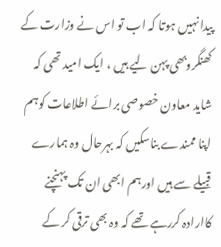پیدا نہیں ہوتا کہ اب تو اس نے وزارت کے کھنگروبھی پہن لیے ہیں ، ایک امید تھی کہ شاید معاون خصوصی برائے اطلاعات کوہم اپنا ممندے بناسکیں کہ بہرحال وہ ہمارے قبیلے سے ہیں اورہم ابھی ان تک پہنچنے کاارادہ کررہے تھے کہ وہ بھی ترقی کر کے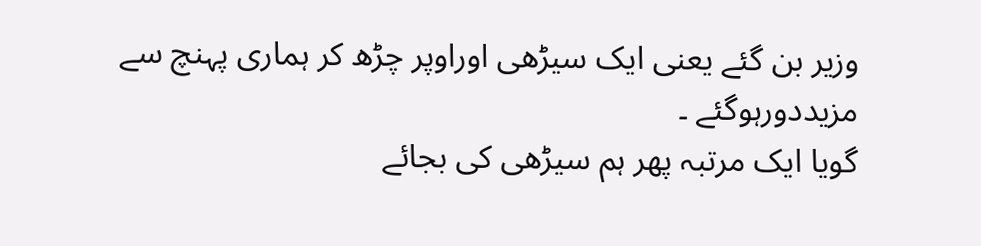وزیر بن گئے یعنی ایک سیڑھی اوراوپر چڑھ کر ہماری پہنچ سے مزیددورہوگئے ۔
گویا ایک مرتبہ پھر ہم سیڑھی کی بجائے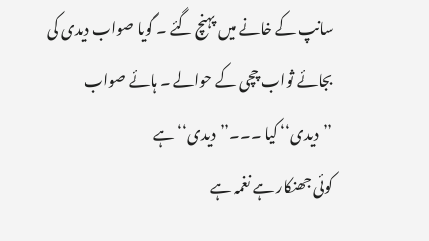سانپ کے خانے میں پہنچ گئے ۔ گویا صواب دیدی کی بجائے ثواب چچی کے حوالے ۔ ہائے صواب ’’دیدی‘‘ کیا ۔۔۔’’دیدی‘‘ ہے
کوئی جھنکار ہے نغمہ ہے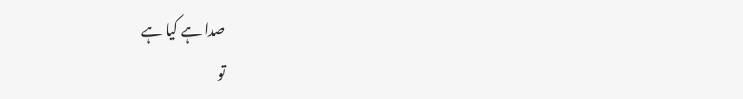صدا ہے کیا ہے
تو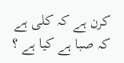کرن ہے کہ کلی ہے کہ صبا ہے کیا ہے ؟